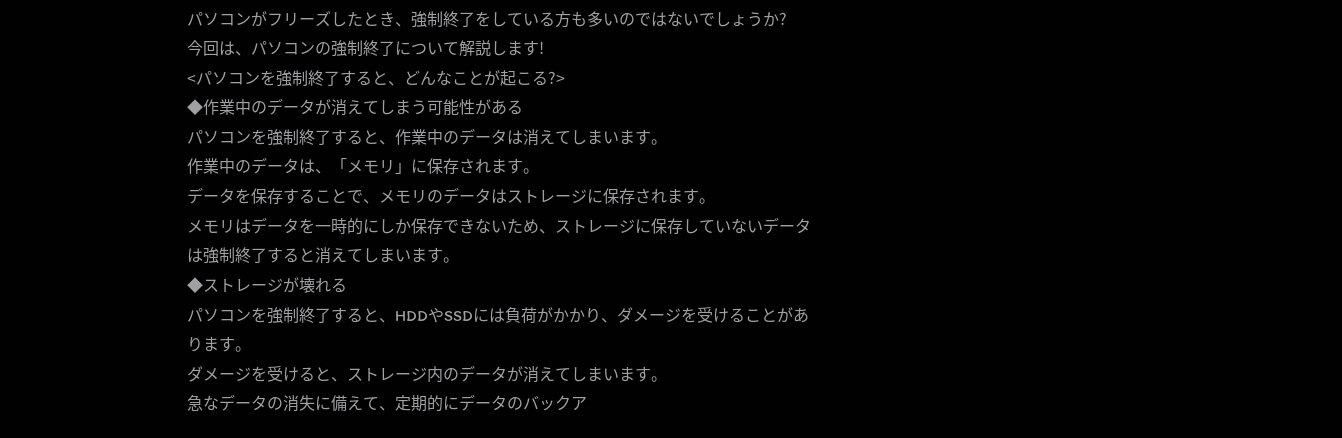パソコンがフリーズしたとき、強制終了をしている方も多いのではないでしょうか?
今回は、パソコンの強制終了について解説します!
<パソコンを強制終了すると、どんなことが起こる?>
◆作業中のデータが消えてしまう可能性がある
パソコンを強制終了すると、作業中のデータは消えてしまいます。
作業中のデータは、「メモリ」に保存されます。
データを保存することで、メモリのデータはストレージに保存されます。
メモリはデータを一時的にしか保存できないため、ストレージに保存していないデータは強制終了すると消えてしまいます。
◆ストレージが壊れる
パソコンを強制終了すると、HDDやSSDには負荷がかかり、ダメージを受けることがあります。
ダメージを受けると、ストレージ内のデータが消えてしまいます。
急なデータの消失に備えて、定期的にデータのバックア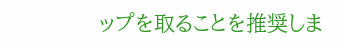ップを取ることを推奨しま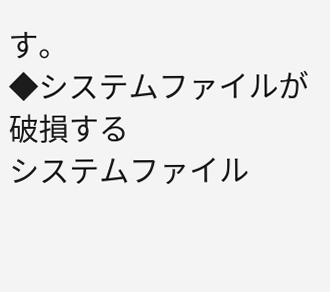す。
◆システムファイルが破損する
システムファイル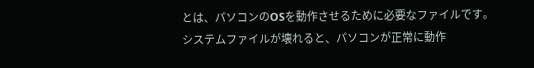とは、パソコンのOSを動作させるために必要なファイルです。
システムファイルが壊れると、パソコンが正常に動作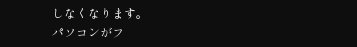しなくなります。
パソコンがフ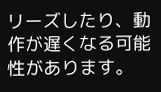リーズしたり、動作が遅くなる可能性があります。